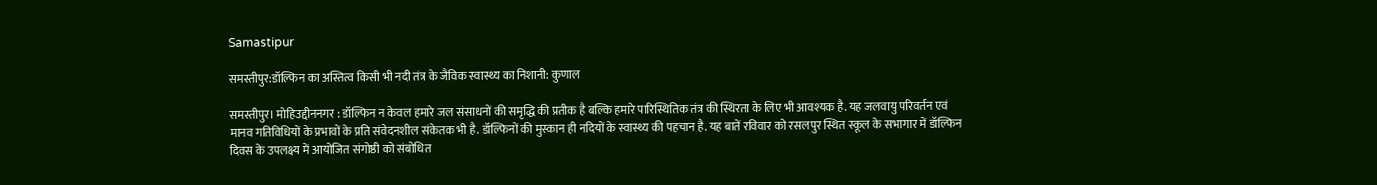Samastipur

समस्तीपुर:डॉल्फिन का अस्तित्व किसी भी नदी तंत्र के जैविक स्वास्थ्य का निशानी: कुणाल

समस्तीपुर। मोहिउद्दीननगर : डॉल्फिन न केवल हमारे जल संसाधनों की समृद्धि की प्रतीक है बल्कि हमारे पारिस्थितिक तंत्र की स्थिरता के लिए भी आवश्यक है. यह जलवायु परिवर्तन एवं मानव गतिविधियों के प्रभावों के प्रति संवेदनशील संकेतक भी है. डॉल्फिनों की मुस्कान ही नदियों के स्वास्थ्य की पहचान है. यह बातें रविवार को रसलपुर स्थित स्कूल के सभागार में डॉल्फिन दिवस के उपलक्ष्य में आयोजित संगोष्ठी को संबोधित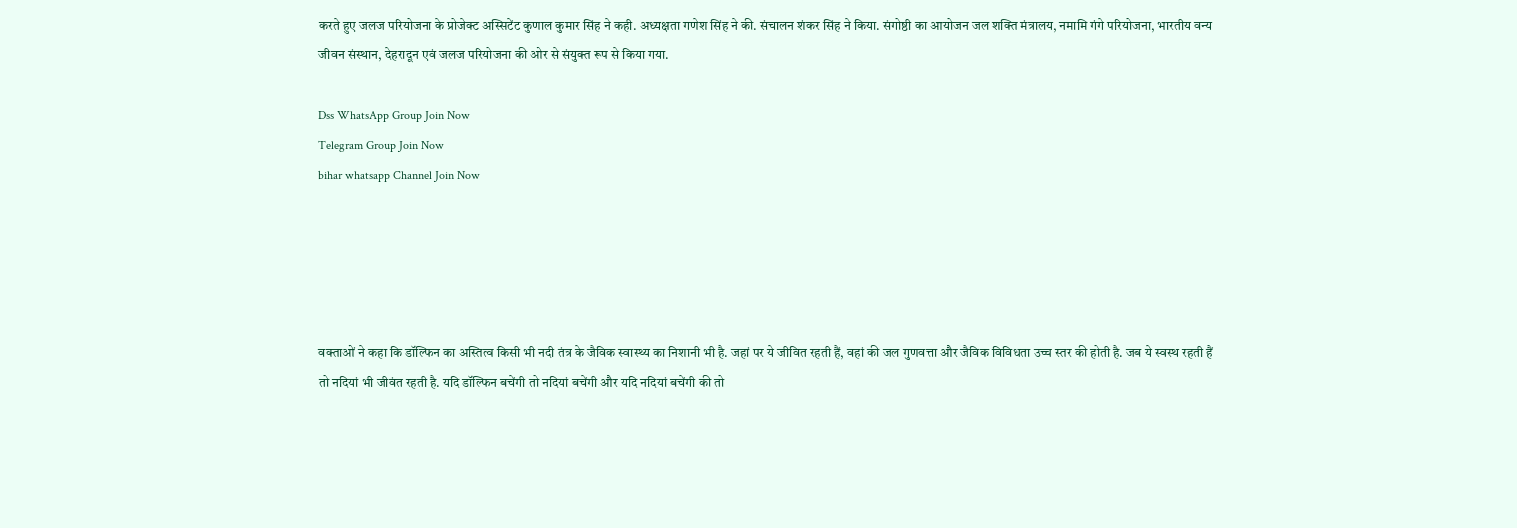करते हुए जलज परियोजना के प्रोजेक्ट अस्सिटेंट कुणाल कुमार सिंह ने कही. अध्यक्षता गणेश सिंह ने की. संचालन शंकर सिंह ने किया. संगोष्ठी का आयोजन जल शक्ति मंत्रालय, नमामि गंगे परियोजना, भारतीय वन्य जीवन संस्थान, देहरादून एवं जलज परियोजना की ओर से संयुक्त रूप से किया गया.

Dss WhatsApp Group Join Now
Telegram Group Join Now
bihar whatsapp Channel Join Now





वक्ताओं ने कहा कि डॉल्फिन का अस्तित्व किसी भी नदी तंत्र के जैविक स्वास्थ्य का निशानी भी है. जहां पर ये जीवित रहती हैं, वहां की जल गुणवत्ता और जैविक विविधता उच्च स्तर की होती है. जब ये स्वस्थ रहती हैं तो नदियां भी जीवंत रहती है. यदि डॉल्फिन बचेंगी तो नदियां बचेंगी और यदि नदियां बचेंगी की तो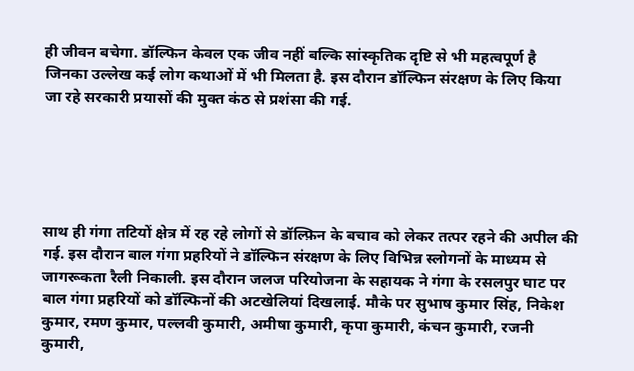ही जीवन बचेगा. डॉल्फिन केवल एक जीव नहीं बल्कि सांस्कृतिक दृष्टि से भी महत्वपूर्ण है जिनका उल्लेख कई लोग कथाओं में भी मिलता है. इस दौरान डॉल्फिन संरक्षण के लिए किया जा रहे सरकारी प्रयासों की मुक्त कंठ से प्रशंसा की गई.





साथ ही गंगा तटियों क्षेत्र में रह रहे लोगों से डॉल्फ़िन के बचाव को लेकर तत्पर रहने की अपील की गई. इस दौरान बाल गंगा प्रहरियों ने डॉल्फिन संरक्षण के लिए विभिन्न स्लोगनों के माध्यम से जागरूकता रैली निकाली. इस दौरान जलज परियोजना के सहायक ने गंगा के रसलपुर घाट पर बाल गंगा प्रहरियों को डॉल्फिनों की अटखेलियां दिखलाई. मौके पर सुभाष कुमार सिंह, निकेश कुमार, रमण कुमार, पल्लवी कुमारी, अमीषा कुमारी, कृपा कुमारी, कंचन कुमारी, रजनी कुमारी,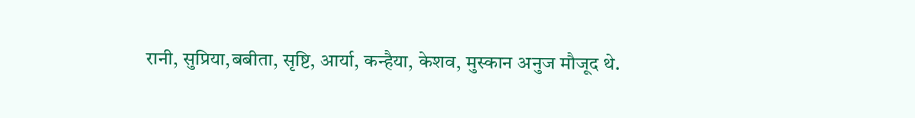रानी, सुप्रिया,बबीता, सृष्टि, आर्या, कन्हैया, केशव, मुस्कान अनुज मौजूद थे.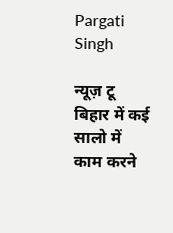Pargati Singh

न्यूज़ टू बिहार में कई सालो में काम करने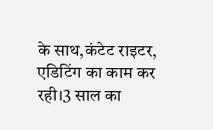के साथ,कंटेट राइटर, एडिटिंग का काम कर रही।3 साल का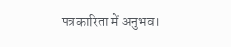पत्रकारिता में अनुभव।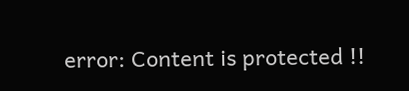error: Content is protected !!